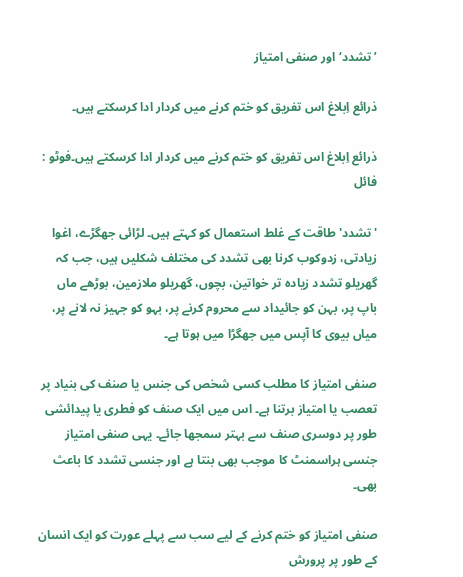’تشدد‘ اور صنفی امتیاز

ذرائع اِبلاغ اس تفریق کو ختم کرنے میں کردار ادا کرسکتے ہیں۔

ذرائع اِبلاغ اس تفریق کو ختم کرنے میں کردار ادا کرسکتے ہیں۔فوٹو : فائل

'تشدد' طاقت کے غلط استعمال کو کہتے ہیں۔ لڑائی جھگڑے، اغوا زیادتی، زدوکوب کرنا بھی تشدد کی مختلف شکلیں ہیں، جب کہ گھریلو تشدد زیادہ تر خواتین، بچوں، گھریلو ملازمین، بوڑھے ماں باپ پر، بہن کو جائیداد سے محروم کرنے پر، بہو کو جہیز نہ لانے پر، میاں بیوی کا آپس میں جھگڑا میں ہوتا ہے۔

صنفی امتیاز کا مطلب کسی شخص کی جنس یا صنف کی بنیاد پر تعصب یا امتیاز برتنا ہے۔ اس میں ایک صنف کو فطری یا پیدائشی طور پر دوسری صنف سے بہتر سمجھا جائے۔ یہی صنفی امتیاز جنسی ہراسمنٹ کا موجب بھی بنتا ہے اور جنسی تشدد کا باعث بھی۔

صنفی امتیاز کو ختم کرنے کے لیے سب سے پہلے عورت کو ایک انسان کے طور پر پرورش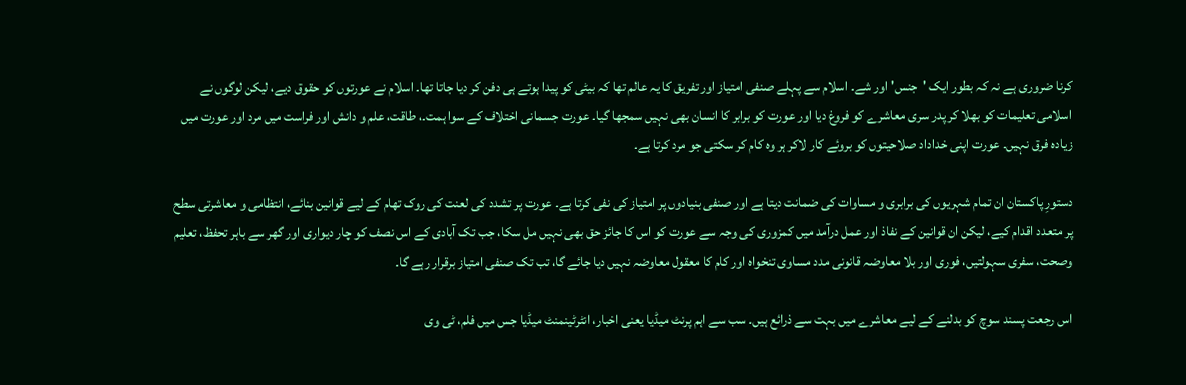کرنا ضروری ہے نہ کہ بطور ایک 'جنس' اور شے۔ اسلام سے پہلے صنفی امتیاز اور تفریق کا یہ عالم تھا کہ بیٹی کو پیدا ہوتے ہی دفن کر دیا جاتا تھا۔ اسلام نے عورتوں کو حقوق دیے، لیکن لوگوں نے اسلامی تعلیمات کو بھلا کر پدر سری معاشرے کو فروغ دیا اور عورت کو برابر کا انسان بھی نہیں سمجھا گیا۔ عورت جسمانی اختلاف کے سوا ہمت۔، طاقت، علم و دانش اور فراست میں مرد اور عورت میں زیادہ فرق نہیں۔ عورت اپنی خداداد صلاحیتوں کو بروئے کار لاکر ہر وہ کام کر سکتی جو مرد کرتا ہے۔

دستورِ پاکستان ان تمام شہریوں کی برابری و مساوات کی ضمانت دیتا ہے اور صنفی بنیادوں پر امتیاز کی نفی کرتا ہے۔ عورت پر تشدد کی لعنت کی روک تھام کے لیے قوانین بنائے، انتظامی و معاشرتی سطح پر متعدد اقدام کیے، لیکن ان قوانین کے نفاذ اور عمل درآمد میں کمزوری کی وجہ سے عورت کو اس کا جائز حق بھی نہیں مل سکا، جب تک آبادی کے اس نصف کو چار دیواری اور گھر سے باہر تحفظ، تعلیم وصحت، سفری سہولتیں، فوری اور بلا معاوضہ قانونی مدد مساوی تنخواہ اور کام کا معقول معاوضہ نہیں دیا جائے گا، تب تک صنفی امتیاز برقرار رہے گا۔

اس رجعت پسند سوچ کو بدلنے کے لیے معاشرے میں بہت سے ذرائع ہیں۔ سب سے اہم پرنٹ میڈیا یعنی اخبار، انٹرٹینمنٹ میڈیا جس میں فلم، ٹی وی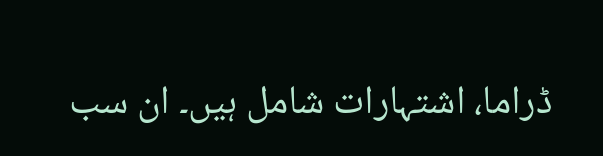ڈراما، اشتہارات شامل ہیں۔ ان سب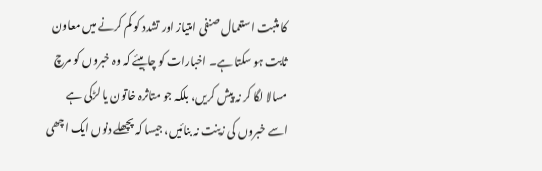کا مثبت استعمال صنفی امتیاز اور تشدد کو کم کرنے میں معاون ثابت ہو سکتا ہے۔ اخبارات کو چاہیئے کہ وہ خبروں کو مرچ مسالا لگا کر نہ پیش کریں، بلکہ جو متاثرہ خاتون یا لڑکی ہے اسے خبروں کی زینت نہ بنائیں، جیسا کہ پچھلے دنوں ایک اچھی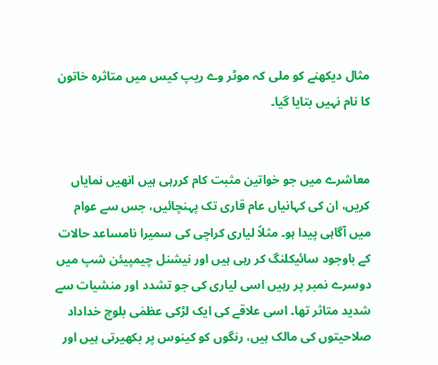مثال دیکھنے کو ملی کہ موٹر وے ریپ کیس میں متاثرہ خاتون کا نام نہیں بتایا گیا۔


معاشرے میں جو خواتین مثبت کام کررہی ہیں انھیں نمایاں کریں، ان کی کہانیاں عام قاری تک پہنچائیں، جس سے عوام میں آگاہی پیدا ہو۔ مثلاً لیاری کراچی کی سمیرا نامساعد حالات کے باوجود سائیکلنگ کر رہی ہیں اور نیشنل چیمپیئن شپ میں دوسرے نمبر پر رہیں اسی لیاری کی جو تشدد اور منشیات سے شدید متاثر تھا۔ اسی علاقے کی ایک لڑکی عظمٰی بلوچ خداداد صلاحیتوں کی مالک ہیں، رنگوں کو کینوس پر بکھیرتی ہیں اور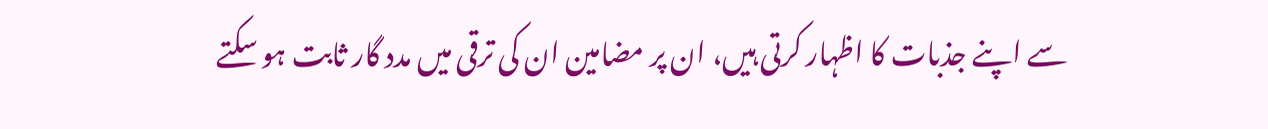سے اپنے جذبات کا اظہار کرتی ہیں، ان پر مضامین ان کی ترقی میں مدد گار ثابت ہو سکتے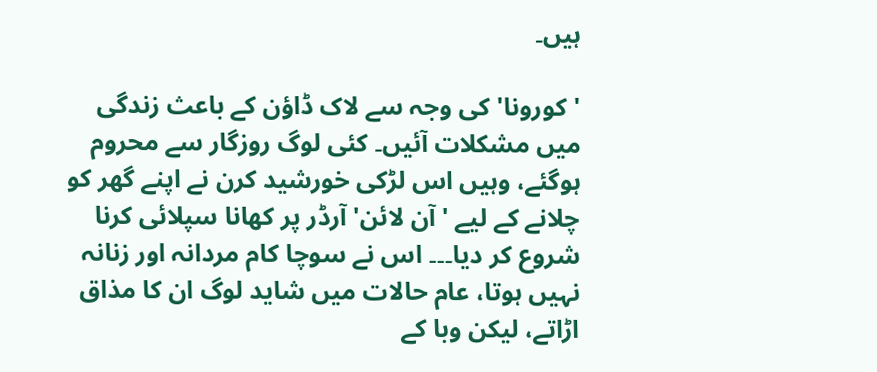ہیں۔

'کورونا' کی وجہ سے لاک ڈاؤن کے باعث زندگی میں مشکلات آئیں۔ کئی لوگ روزگار سے محروم ہوگئے، وہیں اس لڑکی خورشید کرن نے اپنے گھر کو چلانے کے لیے 'آن لائن' آرڈر پر کھانا سپلائی کرنا شروع کر دیا۔۔۔ اس نے سوچا کام مردانہ اور زنانہ نہیں ہوتا، عام حالات میں شاید لوگ ان کا مذاق اڑاتے، لیکن وبا کے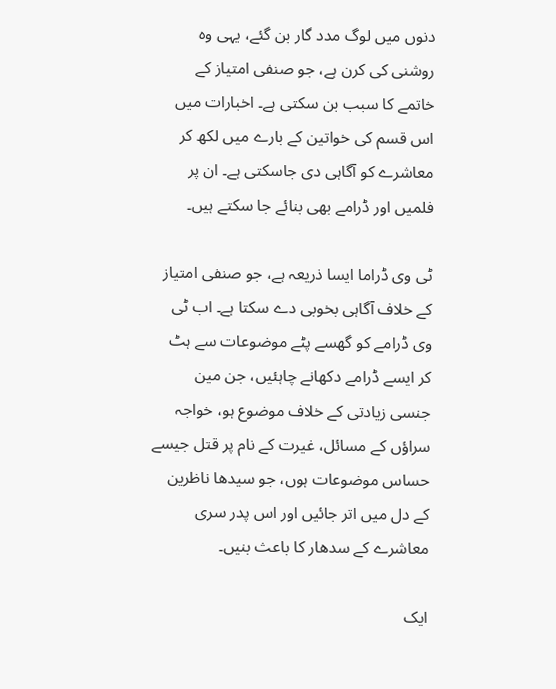دنوں میں لوگ مدد گار بن گئے، یہی وہ روشنی کی کرن ہے، جو صنفی امتیاز کے خاتمے کا سبب بن سکتی ہے۔ اخبارات میں اس قسم کی خواتین کے بارے میں لکھ کر معاشرے کو آگاہی دی جاسکتی ہے۔ ان پر فلمیں اور ڈرامے بھی بنائے جا سکتے ہیں۔

ٹی وی ڈراما ایسا ذریعہ ہے، جو صنفی امتیاز کے خلاف آگاہی بخوبی دے سکتا ہے۔ اب ٹی وی ڈرامے کو گھسے پٹے موضوعات سے ہٹ کر ایسے ڈرامے دکھانے چاہئیں، جن مین جنسی زیادتی کے خلاف موضوع ہو، خواجہ سراؤں کے مسائل، غیرت کے نام پر قتل جیسے حساس موضوعات ہوں، جو سیدھا ناظرین کے دل میں اتر جائیں اور اس پدر سری معاشرے کے سدھار کا باعث بنیں۔

ایک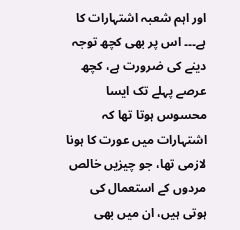اور اہم شعبہ اشتہارات کا ہے۔۔۔ اس پر بھی کچھ توجہ دینے کی ضرورت ہے، کچھ عرصے پہلے تک ایسا محسوس ہوتا تھا کہ اشتہارات میں عورت کا ہونا لازمی تھا، جو چیزیں خالص مردوں کے استعمال کی ہوتی ہیں، ان میں بھی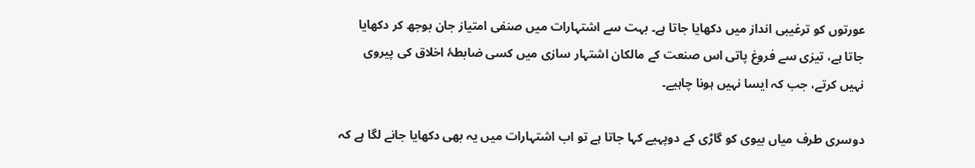عورتوں کو ترغیبی انداز میں دکھایا جاتا ہے۔ بہت سے اشتہارات میں صنفی امتیاز جان بوجھ کر دکھایا جاتا ہے، تیزی سے فروغ پاتی اس صنعت کے مالکان اشتہار سازی میں کسی ضابطۂ اخلاق کی پیروی نہیں کرتے، جب کہ ایسا نہیں ہونا چاہیے۔

دوسری طرف میاں بیوی کو گاڑی کے دوپہیے کہا جاتا ہے تو اب اشتہارات میں یہ بھی دکھایا جانے لگا ہے کہ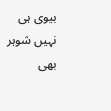بیوی ہی نہیں شوہر بھی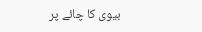بیوی کا چائے پر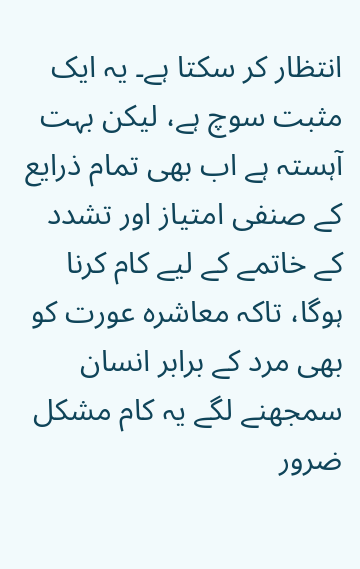انتظار کر سکتا ہے۔ یہ ایک مثبت سوچ ہے، لیکن بہت آہستہ ہے اب بھی تمام ذرایع کے صنفی امتیاز اور تشدد کے خاتمے کے لیے کام کرنا ہوگا، تاکہ معاشرہ عورت کو بھی مرد کے برابر انسان سمجھنے لگے یہ کام مشکل ضرور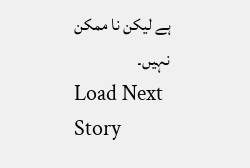ہے لیکن نا ممکن نہیں۔
Load Next Story